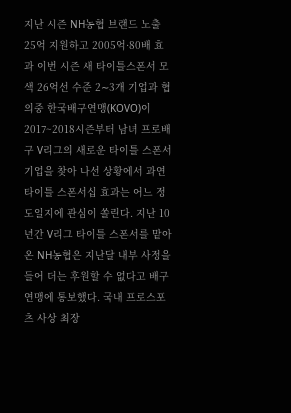지난 시즌 NH농협 브랜드 노출 25억 지원하고 2005억·80배 효과 이번 시즌 새 타이틀스폰서 모색 26억선 수준 2∼3개 기업과 협의중 한국배구연맹(KOVO)이 2017~2018시즌부터 남녀 프로배구 V리그의 새로운 타이틀 스폰서 기업을 찾아 나선 상황에서 과연 타이틀 스폰서십 효과는 어느 정도일지에 관심이 쏠린다. 지난 10년간 V리그 타이틀 스폰서를 맡아온 NH농협은 지난달 내부 사정을 들어 더는 후원할 수 없다고 배구연맹에 통보했다. 국내 프로스포츠 사상 최장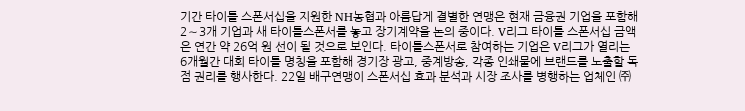기간 타이틀 스폰서십을 지원한 NH농협과 아름답게 결별한 연맹은 현재 금융권 기업을 포함해 2∼3개 기업과 새 타이틀스폰서를 놓고 장기계약을 논의 중이다. V리그 타이틀 스폰서십 금액은 연간 약 26억 원 선이 될 것으로 보인다. 타이틀스폰서로 참여하는 기업은 V리그가 열리는 6개월간 대회 타이틀 명칭을 포함해 경기장 광고, 중계방송, 각종 인쇄물에 브랜드를 노출할 독점 권리를 행사한다. 22일 배구연맹이 스폰서십 효과 분석과 시장 조사를 병행하는 업체인 ㈜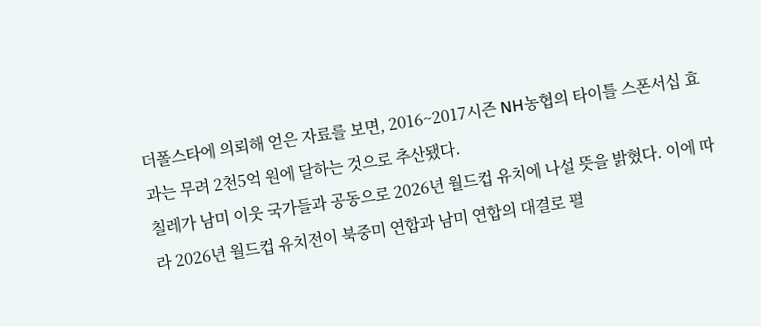더폴스타에 의뢰해 얻은 자료를 보면, 2016~2017시즌 NH농협의 타이틀 스폰서십 효과는 무려 2천5억 원에 달하는 것으로 추산됐다.
칠레가 남미 이웃 국가들과 공동으로 2026년 월드컵 유치에 나설 뜻을 밝혔다. 이에 따라 2026년 월드컵 유치전이 북중미 연합과 남미 연합의 대결로 펼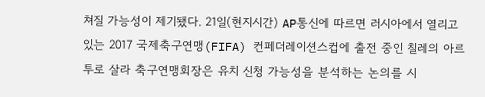쳐질 가능성이 제기됐다. 21일(현지시간) AP통신에 따르면 러시아에서 열리고 있는 2017 국제축구연맹(FIFA) 컨페더레이션스컵에 출전 중인 칠레의 아르투로 살라 축구연맹회장은 유치 신청 가능성을 분석하는 논의를 시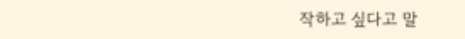작하고 싶다고 말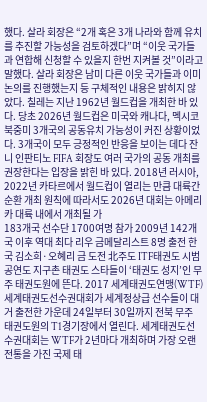했다. 살라 회장은 “2개 혹은 3개 나라와 함께 유치를 추진할 가능성을 검토하겠다”며 “이웃 국가들과 연합해 신청할 수 있을지 한번 지켜볼 것”이라고 말했다. 살라 회장은 남미 다른 이웃 국가들과 이미 논의를 진행했는지 등 구체적인 내용은 밝히지 않았다. 칠레는 지난 1962년 월드컵을 개최한 바 있다. 당초 2026년 월드컵은 미국와 캐나다, 멕시코 북중미 3개국의 공동유치 가능성이 커진 상황이었다. 3개국이 모두 긍정적인 반응을 보이는 데다 잔니 인판티노 FIFA 회장도 여러 국가의 공동 개최를 권장한다는 입장을 밝힌 바 있다. 2018년 러시아, 2022년 카타르에서 월드컵이 열리는 만큼 대륙간 순환 개최 원칙에 따라서도 2026년 대회는 아메리카 대륙 내에서 개최될 가
183개국 선수단 1700여명 참가 2009년 142개국 이후 역대 최다 리우 금메달리스트 8명 출전 한국 김소희·오혜리 금 도전 北주도 ITF태권도 시범공연도 지구촌 태권도 스타들이 ‘태권도 성지’인 무주 태권도원에 뜬다. 2017 세계태권도연맹(WTF) 세계태권도선수권대회가 세계정상급 선수들이 대거 출전한 가운데 24일부터 30일까지 전북 무주 태권도원의 T1경기장에서 열린다. 세계태권도선수권대회는 WTF가 2년마다 개최하며 가장 오랜 전통을 가진 국제 태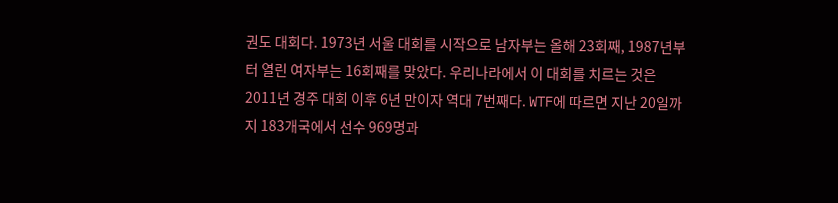권도 대회다. 1973년 서울 대회를 시작으로 남자부는 올해 23회째, 1987년부터 열린 여자부는 16회째를 맞았다. 우리나라에서 이 대회를 치르는 것은 2011년 경주 대회 이후 6년 만이자 역대 7번째다. WTF에 따르면 지난 20일까지 183개국에서 선수 969명과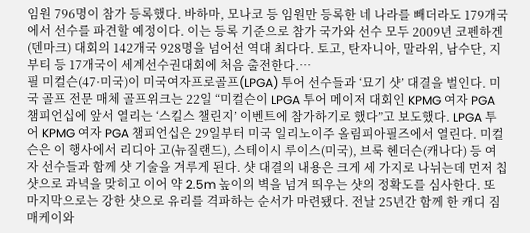임원 796명이 참가 등록했다. 바하마, 모나코 등 임원만 등록한 네 나라를 빼더라도 179개국에서 선수를 파견할 예정이다. 이는 등록 기준으로 참가 국가와 선수 모두 2009년 코펜하겐(덴마크) 대회의 142개국 928명을 넘어선 역대 최다다. 토고, 탄자니아, 말라위, 남수단, 지부티 등 17개국이 세계선수권대회에 처음 출전한다.…
필 미컬슨(47·미국)이 미국여자프로골프(LPGA) 투어 선수들과 ‘묘기 샷’ 대결을 벌인다. 미국 골프 전문 매체 골프위크는 22일 “미컬슨이 LPGA 투어 메이저 대회인 KPMG 여자 PGA 챔피언십에 앞서 열리는 ‘스킬스 챌린지’ 이벤트에 참가하기로 했다”고 보도했다. LPGA 투어 KPMG 여자 PGA 챔피언십은 29일부터 미국 일리노이주 올림피아필즈에서 열린다. 미컬슨은 이 행사에서 리디아 고(뉴질랜드), 스테이시 루이스(미국), 브룩 헨더슨(캐나다) 등 여자 선수들과 함께 샷 기술을 겨루게 된다. 샷 대결의 내용은 크게 세 가지로 나뉘는데 먼저 칩샷으로 과녁을 맞히고 이어 약 2.5m 높이의 벽을 넘겨 띄우는 샷의 정확도를 심사한다. 또 마지막으로는 강한 샷으로 유리를 격파하는 순서가 마련됐다. 전날 25년간 함께 한 캐디 짐 매케이와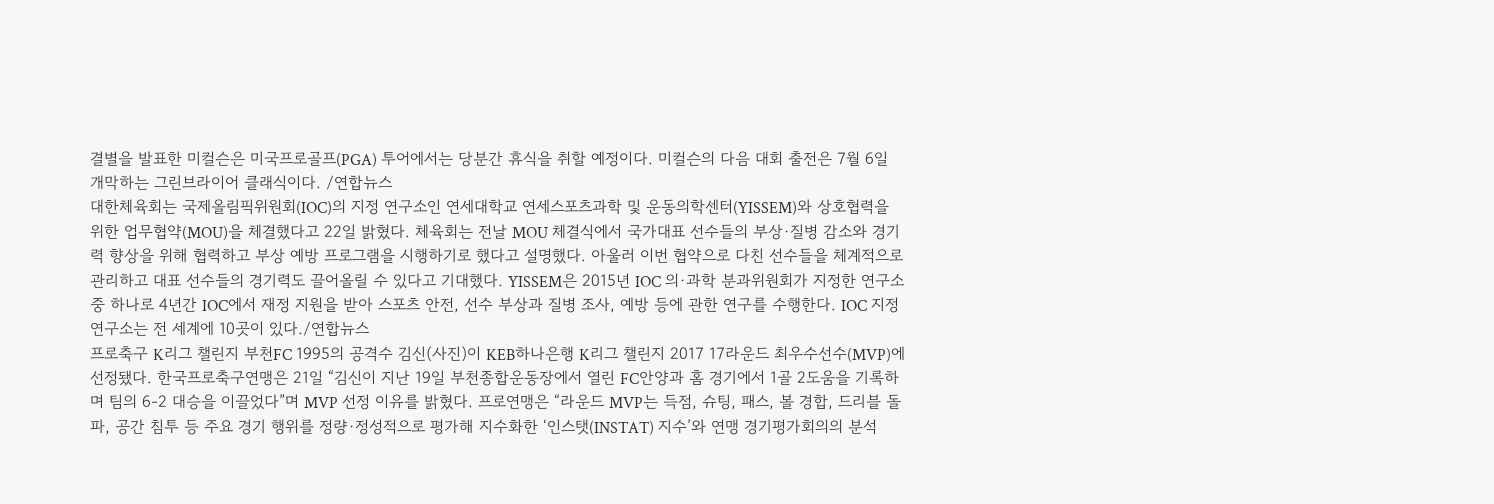결별을 발표한 미컬슨은 미국프로골프(PGA) 투어에서는 당분간 휴식을 취할 예정이다. 미컬슨의 다음 대회 출전은 7월 6일 개막하는 그린브라이어 클래식이다. /연합뉴스
대한체육회는 국제올림픽위원회(IOC)의 지정 연구소인 연세대학교 연세스포츠과학 및 운동의학센터(YISSEM)와 상호협력을 위한 업무협약(MOU)을 체결했다고 22일 밝혔다. 체육회는 전날 MOU 체결식에서 국가대표 선수들의 부상·질병 감소와 경기력 향상을 위해 협력하고 부상 예방 프로그램을 시행하기로 했다고 설명했다. 아울러 이번 협약으로 다친 선수들을 체계적으로 관리하고 대표 선수들의 경기력도 끌어올릴 수 있다고 기대했다. YISSEM은 2015년 IOC 의·과학 분과위원회가 지정한 연구소 중 하나로 4년간 IOC에서 재정 지원을 받아 스포츠 안전, 선수 부상과 질병 조사, 예방 등에 관한 연구를 수행한다. IOC 지정 연구소는 전 세계에 10곳이 있다./연합뉴스
프로축구 K리그 챌린지 부천FC 1995의 공격수 김신(사진)이 KEB하나은행 K리그 챌린지 2017 17라운드 최우수선수(MVP)에 선정됐다. 한국프로축구연맹은 21일 “김신이 지난 19일 부천종합운동장에서 열린 FC안양과 홈 경기에서 1골 2도움을 기록하며 팀의 6-2 대승을 이끌었다”며 MVP 선정 이유를 밝혔다. 프로연맹은 “라운드 MVP는 득점, 슈팅, 패스, 볼 경합, 드리블 돌파, 공간 침투 등 주요 경기 행위를 정량·정성적으로 평가해 지수화한 ‘인스탯(INSTAT) 지수’와 연맹 경기평가회의의 분석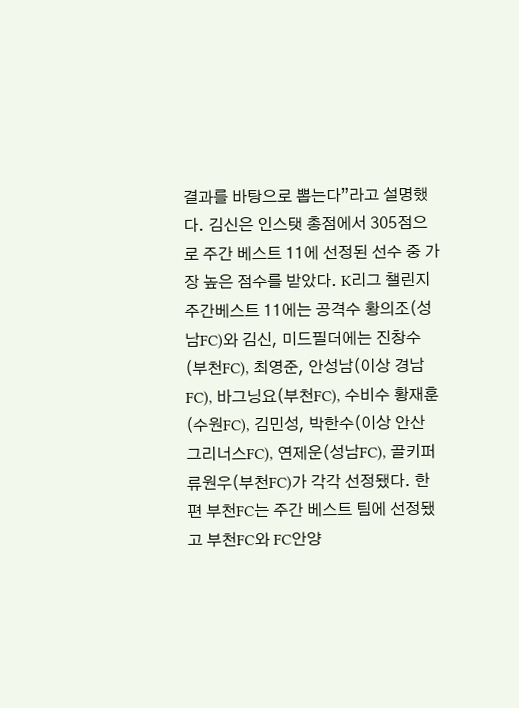결과를 바탕으로 뽑는다”라고 설명했다. 김신은 인스탯 총점에서 305점으로 주간 베스트 11에 선정된 선수 중 가장 높은 점수를 받았다. K리그 챌린지 주간베스트 11에는 공격수 황의조(성남FC)와 김신, 미드필더에는 진창수(부천FC), 최영준, 안성남(이상 경남FC), 바그닝요(부천FC), 수비수 황재훈(수원FC), 김민성, 박한수(이상 안산 그리너스FC), 연제운(성남FC), 골키퍼 류원우(부천FC)가 각각 선정됐다. 한편 부천FC는 주간 베스트 팀에 선정됐고 부천FC와 FC안양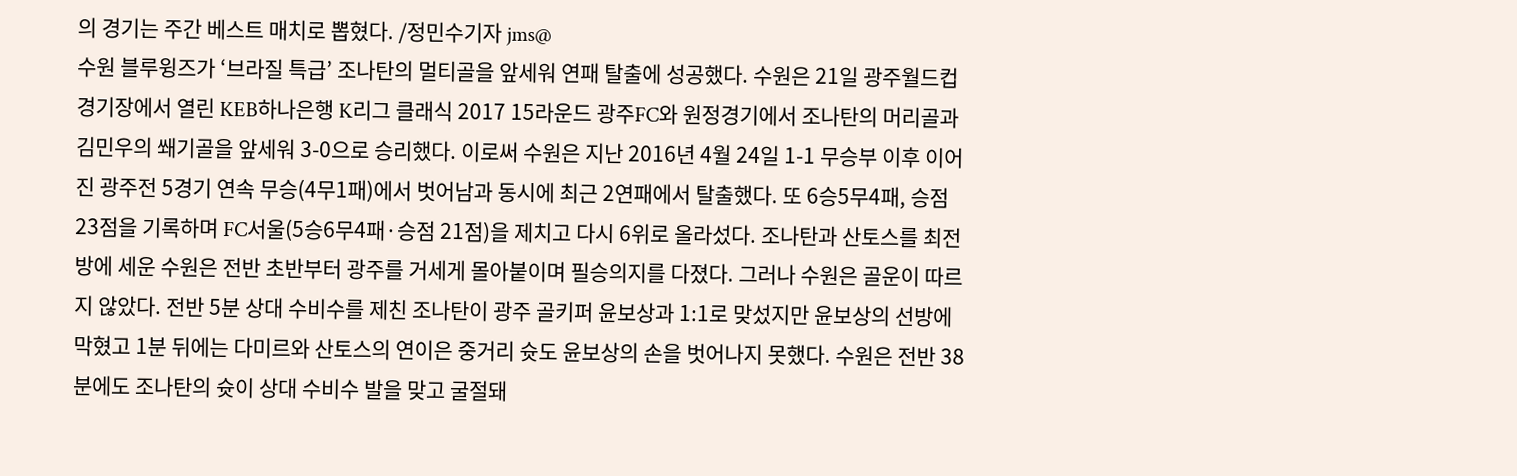의 경기는 주간 베스트 매치로 뽑혔다. /정민수기자 jms@
수원 블루윙즈가 ‘브라질 특급’ 조나탄의 멀티골을 앞세워 연패 탈출에 성공했다. 수원은 21일 광주월드컵경기장에서 열린 KEB하나은행 K리그 클래식 2017 15라운드 광주FC와 원정경기에서 조나탄의 머리골과 김민우의 쐐기골을 앞세워 3-0으로 승리했다. 이로써 수원은 지난 2016년 4월 24일 1-1 무승부 이후 이어진 광주전 5경기 연속 무승(4무1패)에서 벗어남과 동시에 최근 2연패에서 탈출했다. 또 6승5무4패, 승점 23점을 기록하며 FC서울(5승6무4패·승점 21점)을 제치고 다시 6위로 올라섰다. 조나탄과 산토스를 최전방에 세운 수원은 전반 초반부터 광주를 거세게 몰아붙이며 필승의지를 다졌다. 그러나 수원은 골운이 따르지 않았다. 전반 5분 상대 수비수를 제친 조나탄이 광주 골키퍼 윤보상과 1:1로 맞섰지만 윤보상의 선방에 막혔고 1분 뒤에는 다미르와 산토스의 연이은 중거리 슛도 윤보상의 손을 벗어나지 못했다. 수원은 전반 38분에도 조나탄의 슛이 상대 수비수 발을 맞고 굴절돼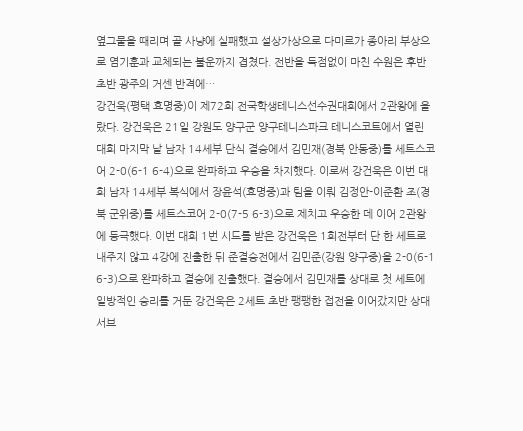옆그물을 때리며 골 사냥에 실패했고 설상가상으로 다미르가 종아리 부상으로 염기훈과 교체되는 불운까지 겹쳤다. 전반을 득점없이 마친 수원은 후반 초반 광주의 거센 반격에…
강건욱(평택 효명중)이 제72회 전국학생테니스선수권대회에서 2관왕에 올랐다. 강건욱은 21일 강원도 양구군 양구테니스파크 테니스코트에서 열린 대회 마지막 날 남자 14세부 단식 결승에서 김민재(경북 안동중)를 세트스코어 2-0(6-1 6-4)으로 완파하고 우승을 차지했다. 이로써 강건욱은 이번 대회 남자 14세부 복식에서 장윤석(효명중)과 팀을 이뤄 김정안-이준환 조(경북 군위중)를 세트스코어 2-0(7-5 6-3)으로 제치고 우승한 데 이어 2관왕에 등극했다. 이번 대회 1번 시드를 받은 강건욱은 1회전부터 단 한 세트로 내주지 않고 4강에 진출한 뒤 준결승전에서 김민준(강원 양구중)을 2-0(6-1 6-3)으로 완파하고 결승에 진출했다. 결승에서 김민재를 상대로 첫 세트에 일방적인 승리를 거둔 강건욱은 2세트 초반 팽팽한 접전을 이어갔지만 상대 서브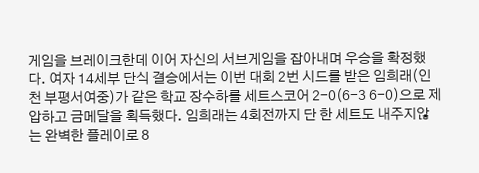게임을 브레이크한데 이어 자신의 서브게임을 잡아내며 우승을 확정했다. 여자 14세부 단식 결승에서는 이번 대회 2번 시드를 받은 임희래(인천 부평서여중)가 같은 학교 장수하를 세트스코어 2-0(6-3 6-0)으로 제압하고 금메달을 획득했다. 임희래는 4회전까지 단 한 세트도 내주지않는 완벽한 플레이로 8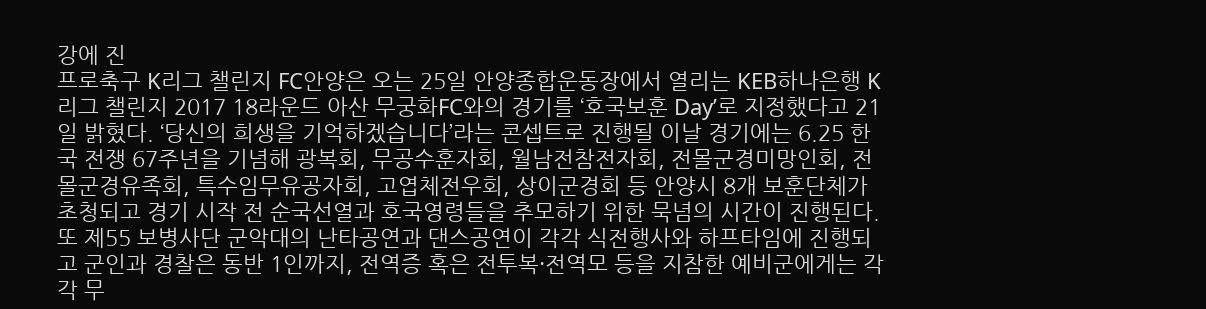강에 진
프로축구 K리그 챌린지 FC안양은 오는 25일 안양종합운동장에서 열리는 KEB하나은행 K리그 챌린지 2017 18라운드 아산 무궁화FC와의 경기를 ‘호국보훈 Day’로 지정했다고 21일 밝혔다. ‘당신의 희생을 기억하겠습니다’라는 콘셉트로 진행될 이날 경기에는 6.25 한국 전쟁 67주년을 기념해 광복회, 무공수훈자회, 월남전참전자회, 전몰군경미망인회, 전몰군경유족회, 특수임무유공자회, 고엽체전우회, 상이군경회 등 안양시 8개 보훈단체가 초청되고 경기 시작 전 순국선열과 호국영령들을 추모하기 위한 묵념의 시간이 진행된다. 또 제55 보병사단 군악대의 난타공연과 댄스공연이 각각 식전행사와 하프타임에 진행되고 군인과 경찰은 동반 1인까지, 전역증 혹은 전투복·전역모 등을 지참한 예비군에게는 각각 무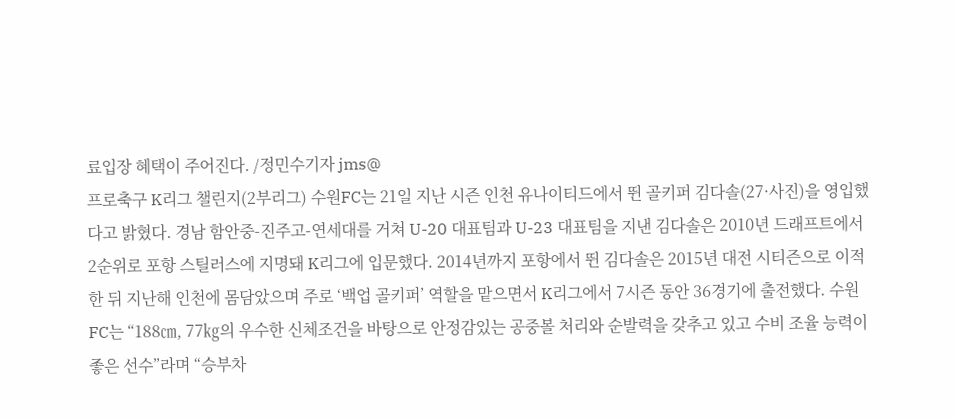료입장 혜택이 주어진다. /정민수기자 jms@
프로축구 K리그 챌린지(2부리그) 수원FC는 21일 지난 시즌 인천 유나이티드에서 뛴 골키퍼 김다솔(27·사진)을 영입했다고 밝혔다. 경남 함안중-진주고-연세대를 거쳐 U-20 대표팀과 U-23 대표팀을 지낸 김다솔은 2010년 드래프트에서 2순위로 포항 스틸러스에 지명돼 K리그에 입문했다. 2014년까지 포항에서 뛴 김다솔은 2015년 대전 시티즌으로 이적한 뒤 지난해 인천에 몸담았으며 주로 ‘백업 골키퍼’ 역할을 맡으면서 K리그에서 7시즌 동안 36경기에 출전했다. 수원FC는 “188㎝, 77㎏의 우수한 신체조건을 바탕으로 안정감있는 공중볼 처리와 순발력을 갖추고 있고 수비 조율 능력이 좋은 선수”라며 “승부차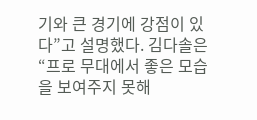기와 큰 경기에 강점이 있다”고 설명했다. 김다솔은 “프로 무대에서 좋은 모습을 보여주지 못해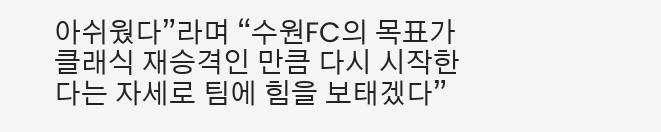아쉬웠다”라며 “수원FC의 목표가 클래식 재승격인 만큼 다시 시작한다는 자세로 팀에 힘을 보태겠다”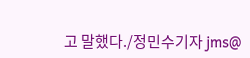고 말했다./정민수기자 jms@